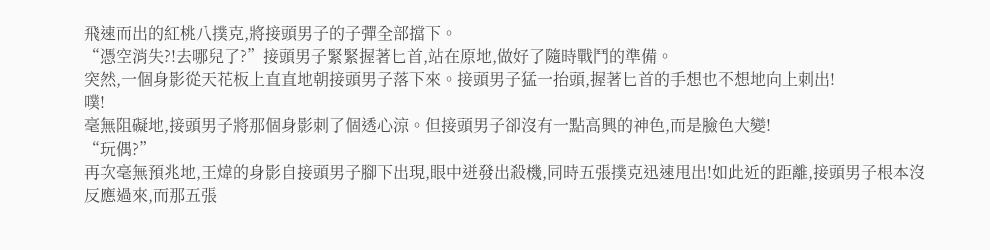飛速而出的紅桃八撲克,將接頭男子的子彈全部擋下。
“憑空消失?!去哪兒了?”接頭男子緊緊握著匕首,站在原地,做好了隨時戰鬥的準備。
突然,一個身影從天花板上直直地朝接頭男子落下來。接頭男子猛一抬頭,握著匕首的手想也不想地向上刺出!
噗!
毫無阻礙地,接頭男子將那個身影刺了個透心涼。但接頭男子卻沒有一點高興的神色,而是臉色大變!
“玩偶?”
再次毫無預兆地,王煒的身影自接頭男子腳下出現,眼中迸發出殺機,同時五張撲克迅速甩出!如此近的距離,接頭男子根本沒反應過來,而那五張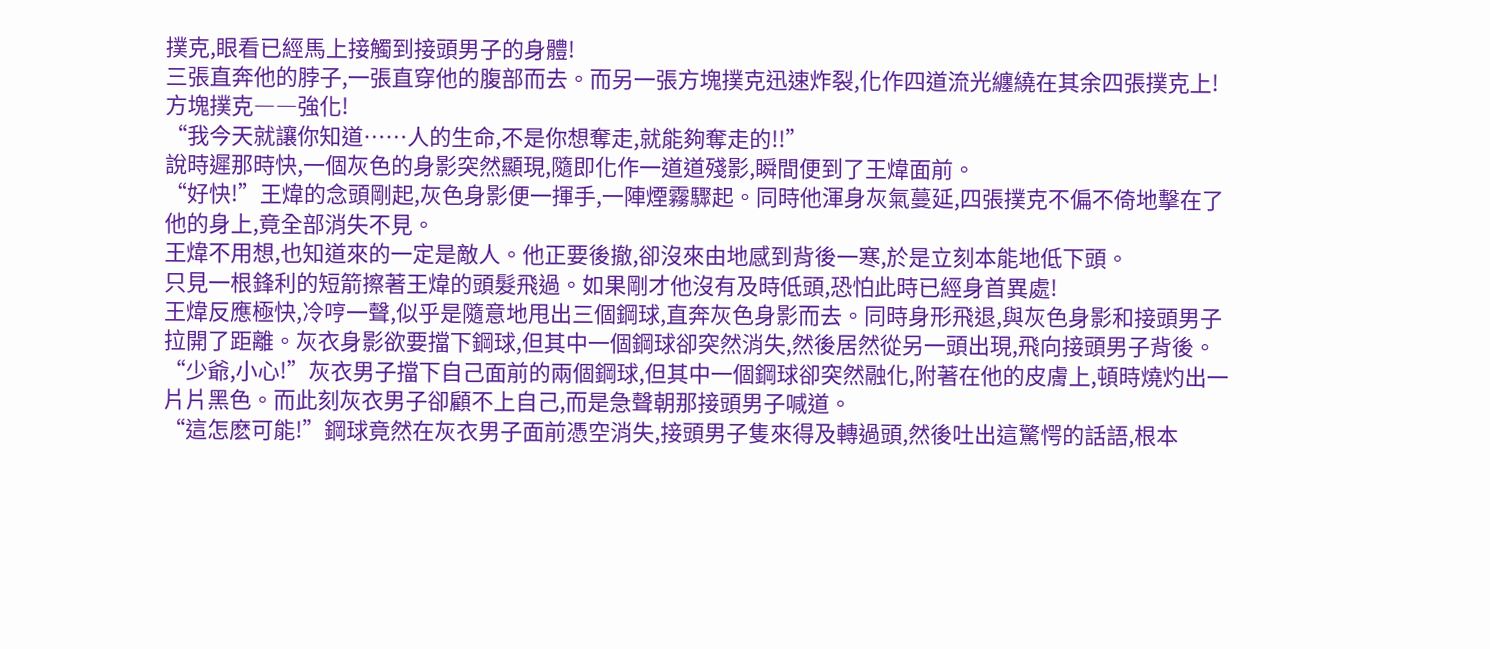撲克,眼看已經馬上接觸到接頭男子的身體!
三張直奔他的脖子,一張直穿他的腹部而去。而另一張方塊撲克迅速炸裂,化作四道流光纏繞在其余四張撲克上!
方塊撲克――強化!
“我今天就讓你知道……人的生命,不是你想奪走,就能夠奪走的!!”
說時遲那時快,一個灰色的身影突然顯現,隨即化作一道道殘影,瞬間便到了王煒面前。
“好快!”王煒的念頭剛起,灰色身影便一揮手,一陣煙霧驟起。同時他渾身灰氣蔓延,四張撲克不偏不倚地擊在了他的身上,竟全部消失不見。
王煒不用想,也知道來的一定是敵人。他正要後撤,卻沒來由地感到背後一寒,於是立刻本能地低下頭。
只見一根鋒利的短箭擦著王煒的頭髮飛過。如果剛才他沒有及時低頭,恐怕此時已經身首異處!
王煒反應極快,冷哼一聲,似乎是隨意地甩出三個鋼球,直奔灰色身影而去。同時身形飛退,與灰色身影和接頭男子拉開了距離。灰衣身影欲要擋下鋼球,但其中一個鋼球卻突然消失,然後居然從另一頭出現,飛向接頭男子背後。
“少爺,小心!”灰衣男子擋下自己面前的兩個鋼球,但其中一個鋼球卻突然融化,附著在他的皮膚上,頓時燒灼出一片片黑色。而此刻灰衣男子卻顧不上自己,而是急聲朝那接頭男子喊道。
“這怎麽可能!”鋼球竟然在灰衣男子面前憑空消失,接頭男子隻來得及轉過頭,然後吐出這驚愕的話語,根本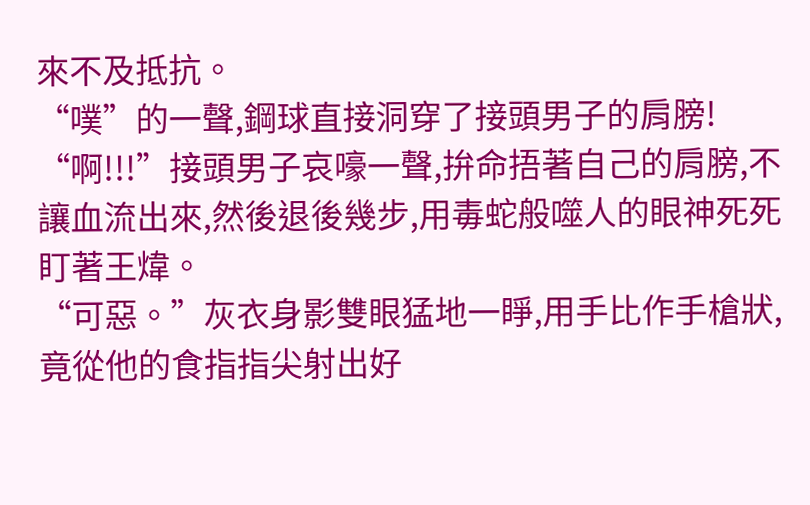來不及抵抗。
“噗”的一聲,鋼球直接洞穿了接頭男子的肩膀!
“啊!!!”接頭男子哀嚎一聲,拚命捂著自己的肩膀,不讓血流出來,然後退後幾步,用毒蛇般噬人的眼神死死盯著王煒。
“可惡。”灰衣身影雙眼猛地一睜,用手比作手槍狀,竟從他的食指指尖射出好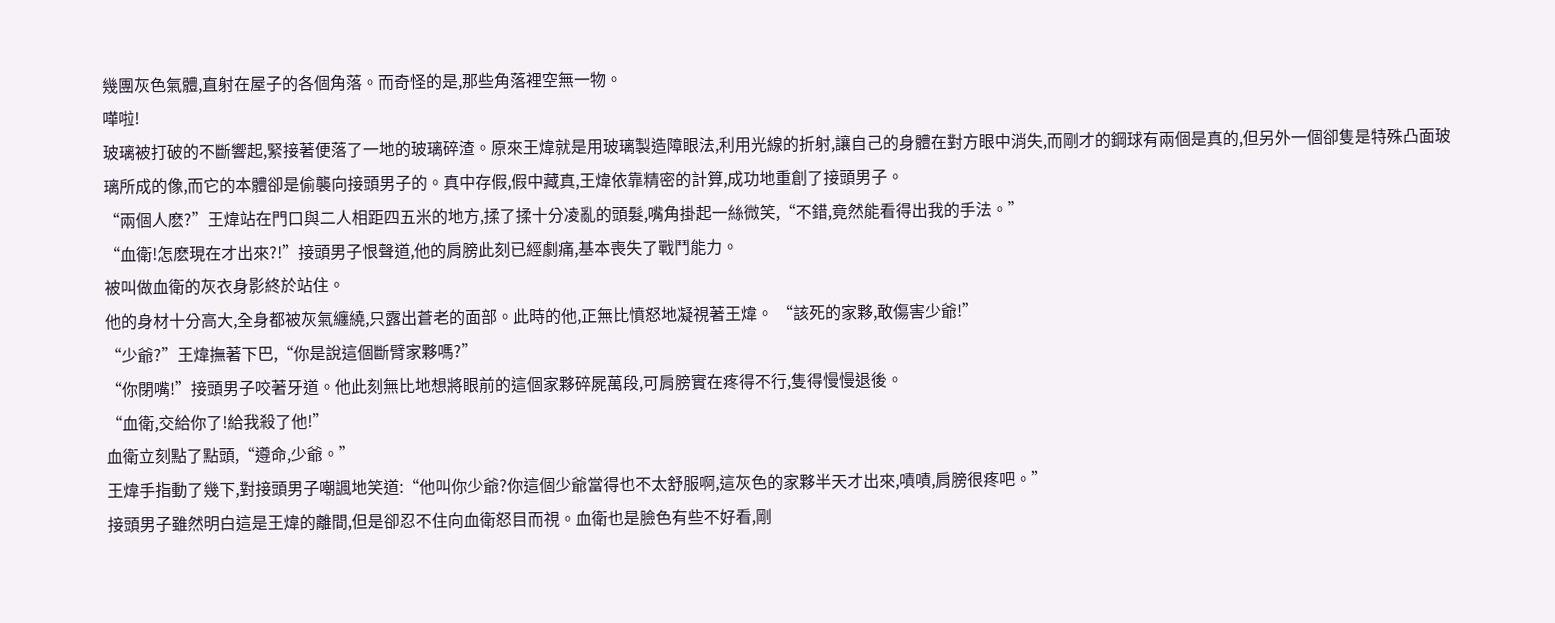幾團灰色氣體,直射在屋子的各個角落。而奇怪的是,那些角落裡空無一物。
嘩啦!
玻璃被打破的不斷響起,緊接著便落了一地的玻璃碎渣。原來王煒就是用玻璃製造障眼法,利用光線的折射,讓自己的身體在對方眼中消失,而剛才的鋼球有兩個是真的,但另外一個卻隻是特殊凸面玻璃所成的像,而它的本體卻是偷襲向接頭男子的。真中存假,假中藏真,王煒依靠精密的計算,成功地重創了接頭男子。
“兩個人麽?”王煒站在門口與二人相距四五米的地方,揉了揉十分凌亂的頭髮,嘴角掛起一絲微笑,“不錯,竟然能看得出我的手法。”
“血衛!怎麽現在才出來?!”接頭男子恨聲道,他的肩膀此刻已經劇痛,基本喪失了戰鬥能力。
被叫做血衛的灰衣身影終於站住。
他的身材十分高大,全身都被灰氣纏繞,只露出蒼老的面部。此時的他,正無比憤怒地凝視著王煒。 “該死的家夥,敢傷害少爺!”
“少爺?”王煒撫著下巴,“你是說這個斷臂家夥嗎?”
“你閉嘴!”接頭男子咬著牙道。他此刻無比地想將眼前的這個家夥碎屍萬段,可肩膀實在疼得不行,隻得慢慢退後。
“血衛,交給你了!給我殺了他!”
血衛立刻點了點頭,“遵命,少爺。”
王煒手指動了幾下,對接頭男子嘲諷地笑道:“他叫你少爺?你這個少爺當得也不太舒服啊,這灰色的家夥半天才出來,嘖嘖,肩膀很疼吧。”
接頭男子雖然明白這是王煒的離間,但是卻忍不住向血衛怒目而視。血衛也是臉色有些不好看,剛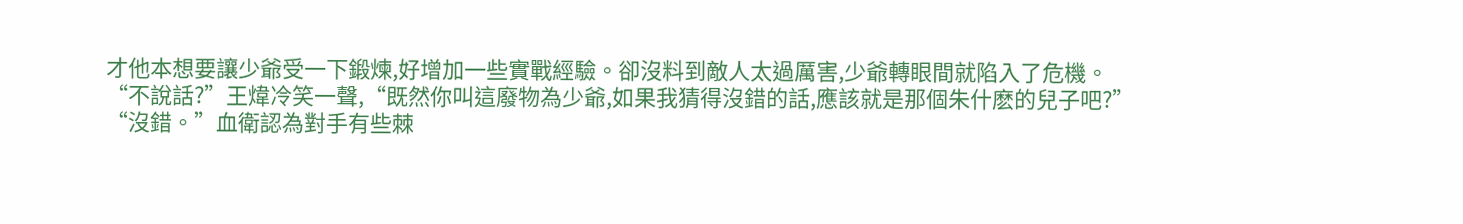才他本想要讓少爺受一下鍛煉,好增加一些實戰經驗。卻沒料到敵人太過厲害,少爺轉眼間就陷入了危機。
“不說話?”王煒冷笑一聲,“既然你叫這廢物為少爺,如果我猜得沒錯的話,應該就是那個朱什麽的兒子吧?”
“沒錯。”血衛認為對手有些棘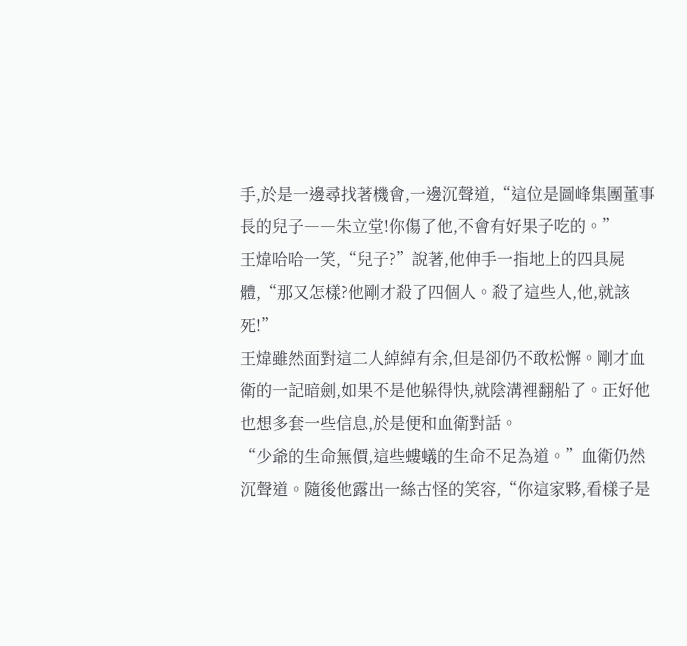手,於是一邊尋找著機會,一邊沉聲道,“這位是圖峰集團董事長的兒子――朱立堂!你傷了他,不會有好果子吃的。”
王煒哈哈一笑,“兒子?”說著,他伸手一指地上的四具屍體,“那又怎樣?他剛才殺了四個人。殺了這些人,他,就該死!”
王煒雖然面對這二人綽綽有余,但是卻仍不敢松懈。剛才血衛的一記暗劍,如果不是他躲得快,就陰溝裡翻船了。正好他也想多套一些信息,於是便和血衛對話。
“少爺的生命無價,這些螻蟻的生命不足為道。”血衛仍然沉聲道。隨後他露出一絲古怪的笑容,“你這家夥,看樣子是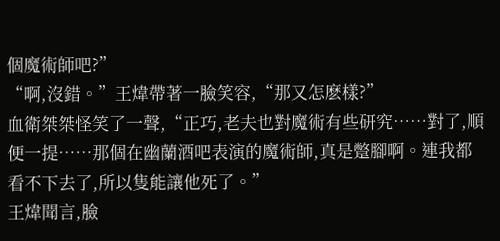個魔術師吧?”
“啊,沒錯。”王煒帶著一臉笑容,“那又怎麽樣?”
血衛桀桀怪笑了一聲,“正巧,老夫也對魔術有些研究……對了,順便一提……那個在幽蘭酒吧表演的魔術師,真是蹩腳啊。連我都看不下去了,所以隻能讓他死了。”
王煒聞言,臉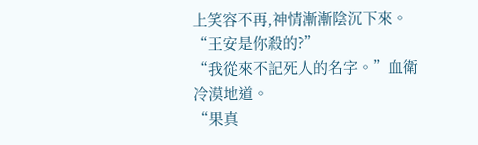上笑容不再,神情漸漸陰沉下來。
“王安是你殺的?”
“我從來不記死人的名字。”血衛冷漠地道。
“果真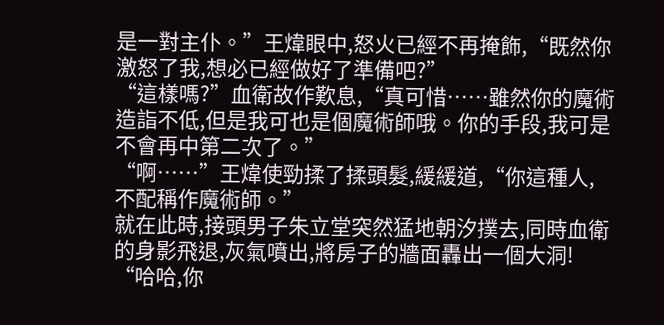是一對主仆。”王煒眼中,怒火已經不再掩飾,“既然你激怒了我,想必已經做好了準備吧?”
“這樣嗎?”血衛故作歎息,“真可惜……雖然你的魔術造詣不低,但是我可也是個魔術師哦。你的手段,我可是不會再中第二次了。”
“啊……”王煒使勁揉了揉頭髮,緩緩道,“你這種人,不配稱作魔術師。”
就在此時,接頭男子朱立堂突然猛地朝汐撲去,同時血衛的身影飛退,灰氣噴出,將房子的牆面轟出一個大洞!
“哈哈,你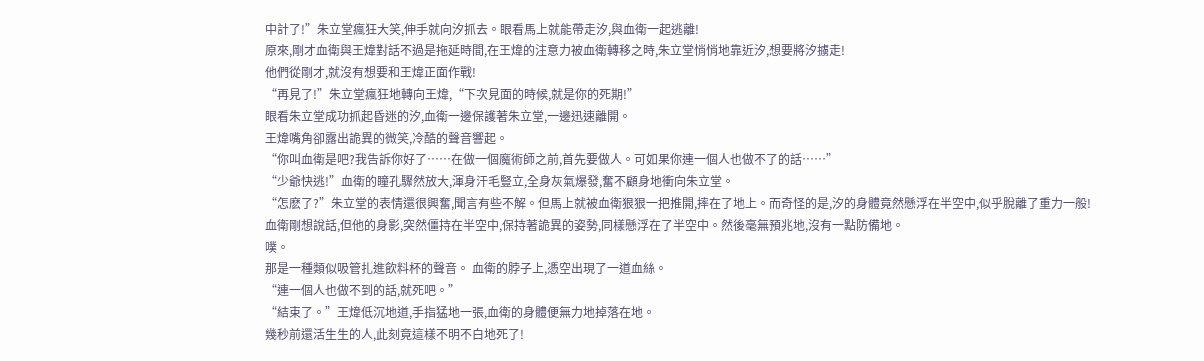中計了!”朱立堂瘋狂大笑,伸手就向汐抓去。眼看馬上就能帶走汐,與血衛一起逃離!
原來,剛才血衛與王煒對話不過是拖延時間,在王煒的注意力被血衛轉移之時,朱立堂悄悄地靠近汐,想要將汐擄走!
他們從剛才,就沒有想要和王煒正面作戰!
“再見了!”朱立堂瘋狂地轉向王煒,“下次見面的時候,就是你的死期!”
眼看朱立堂成功抓起昏迷的汐,血衛一邊保護著朱立堂,一邊迅速離開。
王煒嘴角卻露出詭異的微笑,冷酷的聲音響起。
“你叫血衛是吧?我告訴你好了……在做一個魔術師之前,首先要做人。可如果你連一個人也做不了的話……”
“少爺快逃!”血衛的瞳孔驟然放大,渾身汗毛豎立,全身灰氣爆發,奮不顧身地衝向朱立堂。
“怎麽了?”朱立堂的表情還很興奮,聞言有些不解。但馬上就被血衛狠狠一把推開,摔在了地上。而奇怪的是,汐的身體竟然懸浮在半空中,似乎脫離了重力一般!
血衛剛想說話,但他的身影,突然僵持在半空中,保持著詭異的姿勢,同樣懸浮在了半空中。然後毫無預兆地,沒有一點防備地。
噗。
那是一種類似吸管扎進飲料杯的聲音。 血衛的脖子上,憑空出現了一道血絲。
“連一個人也做不到的話,就死吧。”
“結束了。”王煒低沉地道,手指猛地一張,血衛的身體便無力地掉落在地。
幾秒前還活生生的人,此刻竟這樣不明不白地死了!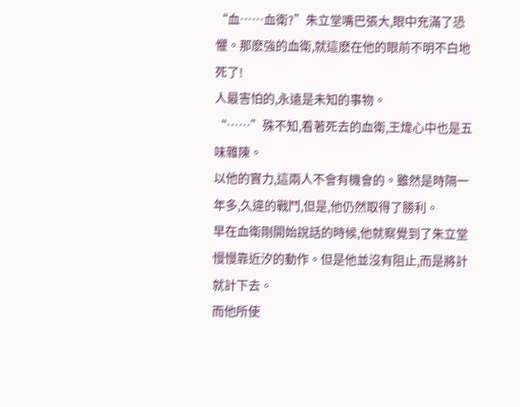“血……血衛?”朱立堂嘴巴張大,眼中充滿了恐懼。那麽強的血衛,就這麽在他的眼前不明不白地死了!
人最害怕的,永遠是未知的事物。
“……”殊不知,看著死去的血衛,王煒心中也是五味雜陳。
以他的實力,這兩人不會有機會的。雖然是時隔一年多,久違的戰鬥,但是,他仍然取得了勝利。
早在血衛剛開始說話的時候,他就察覺到了朱立堂慢慢靠近汐的動作。但是他並沒有阻止,而是將計就計下去。
而他所使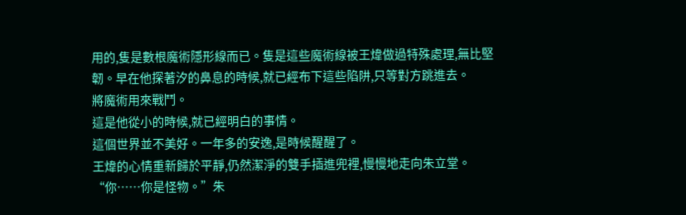用的,隻是數根魔術隱形線而已。隻是這些魔術線被王煒做過特殊處理,無比堅韌。早在他探著汐的鼻息的時候,就已經布下這些陷阱,只等對方跳進去。
將魔術用來戰鬥。
這是他從小的時候,就已經明白的事情。
這個世界並不美好。一年多的安逸,是時候醒醒了。
王煒的心情重新歸於平靜,仍然潔淨的雙手插進兜裡,慢慢地走向朱立堂。
“你……你是怪物。”朱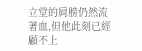立堂的肩膀仍然流著血,但他此刻已經顧不上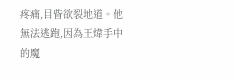疼痛,目眥欲裂地道。他無法逃跑,因為王煒手中的魔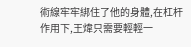術線牢牢綁住了他的身體,在杠杆作用下,王煒只需要輕輕一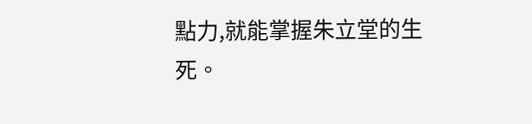點力,就能掌握朱立堂的生死。